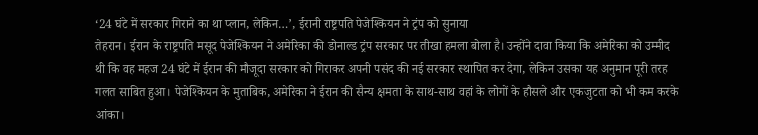‘24 घंटे में सरकार गिराने का था प्लान, लेकिन…’, ईरानी राष्ट्रपति पेजेश्कियन ने ट्रंप को सुनाया
तेहरान। ईरान के राष्ट्रपति मसूद पेजेश्कियन ने अमेरिका की डोनाल्ड ट्रंप सरकार पर तीखा हमला बोला है। उन्होंने दावा किया कि अमेरिका को उम्मीद थी कि वह महज 24 घंटे में ईरान की मौजूदा सरकार को गिराकर अपनी पसंद की नई सरकार स्थापित कर देगा, लेकिन उसका यह अनुमान पूरी तरह गलत साबित हुआ। पेजेश्कियन के मुताबिक, अमेरिका ने ईरान की सैन्य क्षमता के साथ-साथ वहां के लोगों के हौसले और एकजुटता को भी कम करके आंका।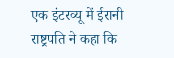एक इंटरव्यू में ईरानी राष्ट्रपति ने कहा कि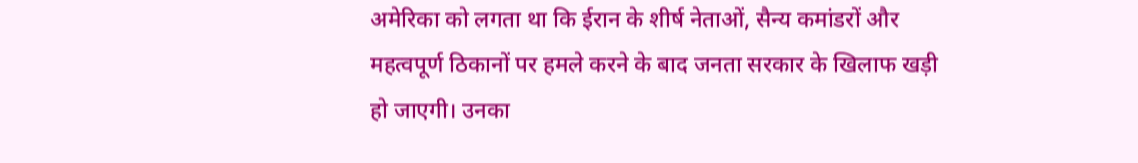अमेरिका को लगता था कि ईरान के शीर्ष नेताओं, सैन्य कमांडरों और महत्वपूर्ण ठिकानों पर हमले करने के बाद जनता सरकार के खिलाफ खड़ी हो जाएगी। उनका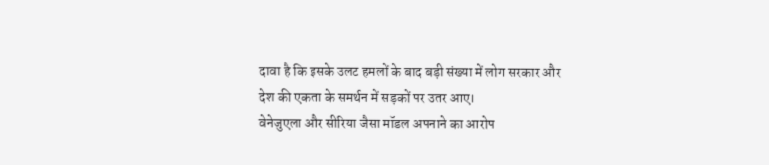दावा है कि इसके उलट हमलों के बाद बड़ी संख्या में लोग सरकार और देश की एकता के समर्थन में सड़कों पर उतर आए।
वेनेजुएला और सीरिया जैसा मॉडल अपनाने का आरोप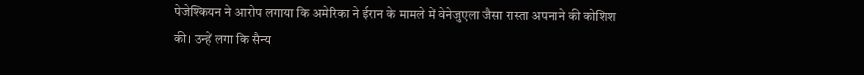पेजेश्कियन ने आरोप लगाया कि अमेरिका ने ईरान के मामले में वेनेजुएला जैसा रास्ता अपनाने की कोशिश की। उन्हें लगा कि सैन्य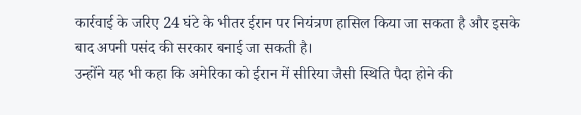कार्रवाई के जरिए 24 घंटे के भीतर ईरान पर नियंत्रण हासिल किया जा सकता है और इसके बाद अपनी पसंद की सरकार बनाई जा सकती है।
उन्होंने यह भी कहा कि अमेरिका को ईरान में सीरिया जैसी स्थिति पैदा होने की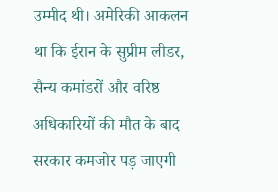उम्मीद थी। अमेरिकी आकलन था कि ईरान के सुप्रीम लीडर, सैन्य कमांडरों और वरिष्ठ अधिकारियों की मौत के बाद सरकार कमजोर पड़ जाएगी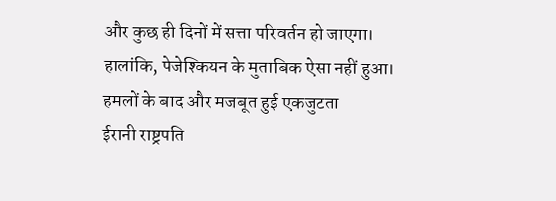और कुछ ही दिनों में सत्ता परिवर्तन हो जाएगा। हालांकि, पेजेश्कियन के मुताबिक ऐसा नहीं हुआ।
हमलों के बाद और मजबूत हुई एकजुटता
ईरानी राष्ट्रपति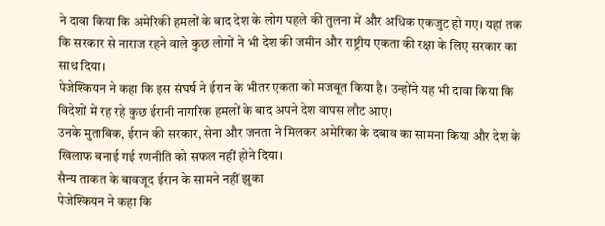ने दावा किया कि अमेरिकी हमलों के बाद देश के लोग पहले की तुलना में और अधिक एकजुट हो गए। यहां तक कि सरकार से नाराज रहने वाले कुछ लोगों ने भी देश की जमीन और राष्ट्रीय एकता की रक्षा के लिए सरकार का साथ दिया।
पेजेश्कियन ने कहा कि इस संघर्ष ने ईरान के भीतर एकता को मजबूत किया है। उन्होंने यह भी दावा किया कि विदेशों में रह रहे कुछ ईरानी नागरिक हमलों के बाद अपने देश वापस लौट आए।
उनके मुताबिक, ईरान की सरकार, सेना और जनता ने मिलकर अमेरिका के दबाव का सामना किया और देश के खिलाफ बनाई गई रणनीति को सफल नहीं होने दिया।
सैन्य ताकत के बावजूद ईरान के सामने नहीं झुका
पेजेश्कियन ने कहा कि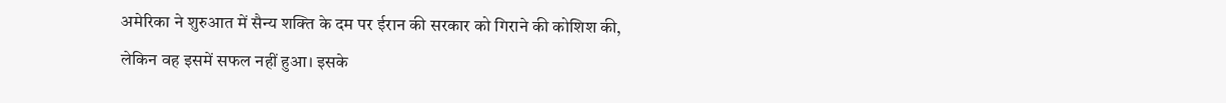अमेरिका ने शुरुआत में सैन्य शक्ति के दम पर ईरान की सरकार को गिराने की कोशिश की, लेकिन वह इसमें सफल नहीं हुआ। इसके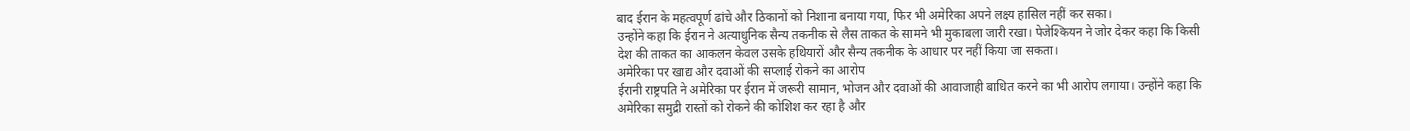बाद ईरान के महत्वपूर्ण ढांचे और ठिकानों को निशाना बनाया गया, फिर भी अमेरिका अपने लक्ष्य हासिल नहीं कर सका।
उन्होंने कहा कि ईरान ने अत्याधुनिक सैन्य तकनीक से लैस ताकत के सामने भी मुकाबला जारी रखा। पेजेश्कियन ने जोर देकर कहा कि किसी देश की ताकत का आकलन केवल उसके हथियारों और सैन्य तकनीक के आधार पर नहीं किया जा सकता।
अमेरिका पर खाद्य और दवाओं की सप्लाई रोकने का आरोप
ईरानी राष्ट्रपति ने अमेरिका पर ईरान में जरूरी सामान, भोजन और दवाओं की आवाजाही बाधित करने का भी आरोप लगाया। उन्होंने कहा कि अमेरिका समुद्री रास्तों को रोकने की कोशिश कर रहा है और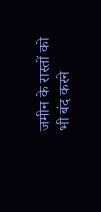जमीन के रास्तों को भी बंद करने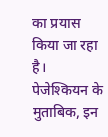का प्रयास किया जा रहा है।
पेजेश्कियन के मुताबिक, इन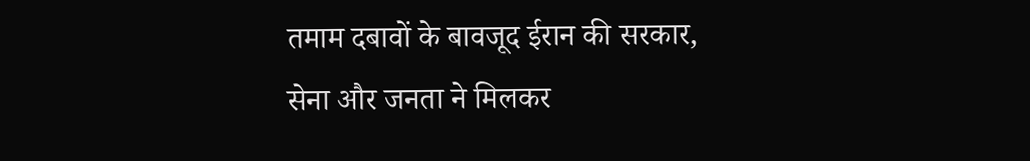तमाम दबावों के बावजूद ईरान की सरकार, सेना और जनता ने मिलकर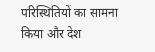परिस्थितियों का सामना किया और देश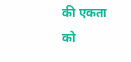की एकता को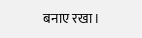बनाए रखा।